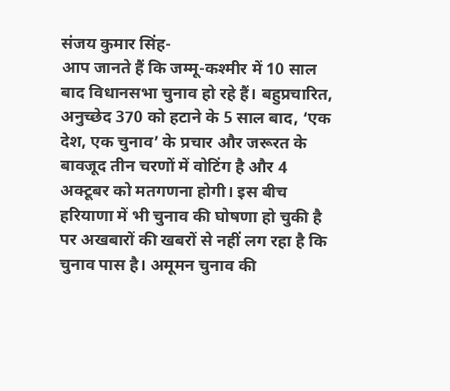संजय कुमार सिंह-
आप जानते हैं कि जम्मू-कश्मीर में 10 साल बाद विधानसभा चुनाव हो रहे हैं। बहुप्रचारित, अनुच्छेद 370 को हटाने के 5 साल बाद, ‘एक देश, एक चुनाव’ के प्रचार और जरूरत के बावजूद तीन चरणों में वोटिंग है और 4 अक्टूबर को मतगणना होगी। इस बीच हरियाणा में भी चुनाव की घोषणा हो चुकी है पर अखबारों की खबरों से नहीं लग रहा है कि चुनाव पास है। अमूमन चुनाव की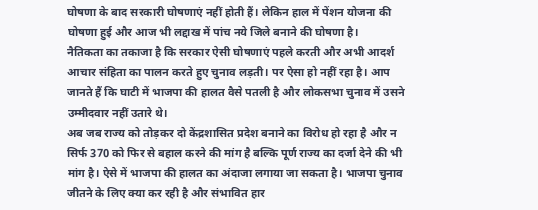घोषणा के बाद सरकारी घोषणाएं नहीं होती हैं। लेकिन हाल में पेंशन योजना की घोषणा हुई और आज भी लद्दाख में पांच नये जिले बनाने की घोषणा है।
नैतिकता का तकाजा है कि सरकार ऐसी घोषणाएं पहले करती और अभी आदर्श आचार संहिता का पालन करते हुए चुनाव लड़ती। पर ऐसा हो नहीं रहा है। आप जानते हैं कि घाटी में भाजपा की हालत वैसे पतली है और लोकसभा चुनाव में उसने उम्मीदवार नहीं उतारे थे।
अब जब राज्य को तोड़कर दो केंद्रशासित प्रदेश बनाने का विरोध हो रहा है और न सिर्फ 370 को फिर से बहाल करने की मांग है बल्कि पूर्ण राज्य का दर्जा देने की भी मांग है। ऐसे में भाजपा की हालत का अंदाजा लगाया जा सकता है। भाजपा चुनाव जीतने के लिए क्या कर रही है और संभावित हार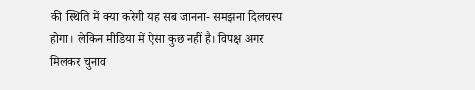की स्थिति में क्या करेगी यह सब जानना- समझना दिलचस्प होगा। लेकिन मीडिया में ऐसा कुछ नहीं है। विपक्ष अगर मिलकर चुनाव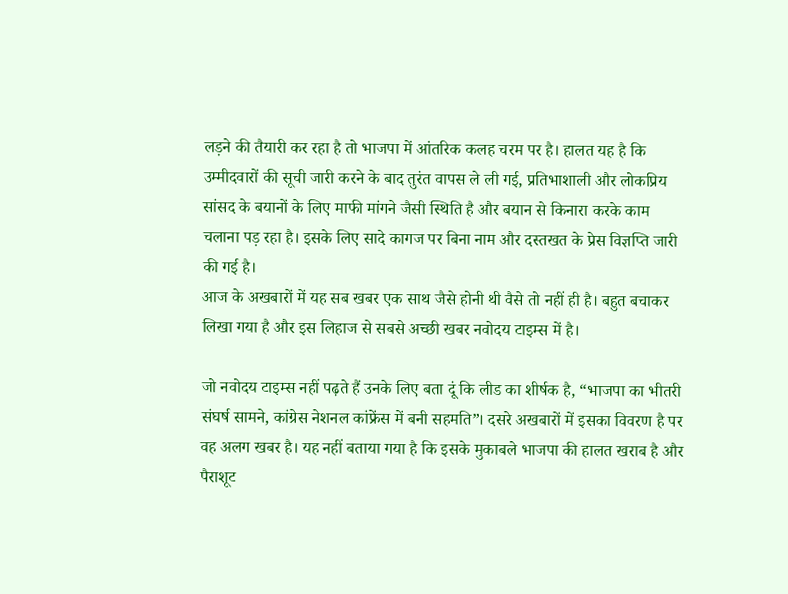लड़ने की तैयारी कर रहा है तो भाजपा में आंतरिक कलह चरम पर है। हालत यह है कि उम्मीदवारों की सूची जारी करने के बाद तुरंत वापस ले ली गई, प्रतिभाशाली और लोकप्रिय सांसद के बयानों के लिए माफी मांगने जैसी स्थिति है और बयान से किनारा करके काम चलाना पड़ रहा है। इसके लिए सादे कागज पर बिना नाम और दस्तखत के प्रेस विज्ञप्ति जारी की गई है।
आज के अखबारों में यह सब खबर एक साथ जैसे होनी थी वैसे तो नहीं ही है। बहुत बचाकर लिखा गया है और इस लिहाज से सबसे अच्छी खबर नवोदय टाइम्स में है।

जो नवोदय टाइम्स नहीं पढ़ते हैं उनके लिए बता दूं कि लीड का शीर्षक है, “भाजपा का भीतरी संघर्ष सामने, कांग्रेस नेशनल कांफ्रेंस में बनी सहमति”। दसरे अखबारों में इसका विवरण है पर वह अलग खबर है। यह नहीं बताया गया है कि इसके मुकाबले भाजपा की हालत खराब है और पैराशूट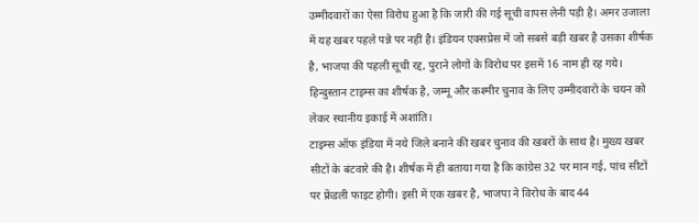उम्मीदवारों का ऐसा विरोध हुआ है कि जारी की गई सूची वापस लेनी पड़ी है। अमर उजाला में यह खबर पहले पन्ने पर नहीं है। इंडियन एक्सप्रेस में जो सबसे बड़ी खबर है उसका शीर्षक है, भाजपा की पहली सूची रद्द, पुराने लोगों के विरोध पर इसमें 16 नाम ही रह गये। हिन्दुस्तान टाइम्स का शीर्षक है, जम्मू और कश्मीर चुनाव के लिए उम्मीदवारों के चयन को लेकर स्थानीय इकाई में अशांति।
टाइम्स ऑफ इंडिया में नये जिले बनाने की खबर चुनाव की खबरों के साथ है। मुख्य खबर सीटों के बंटवारे की है। शीर्षक में ही बताया गया है कि कांग्रेस 32 पर मान गई, पांच सीटों पर फ्रेंडली फाइट होगी। इसी में एक खबर है, भाजपा ने विरोध के बाद 44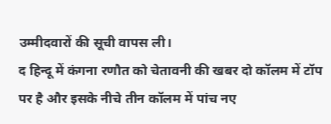उम्मीदवारों की सूची वापस ली।
द हिन्दू में कंगना रणौत को चेतावनी की खबर दो कॉलम में टॉप पर है और इसके नीचे तीन कॉलम में पांच नए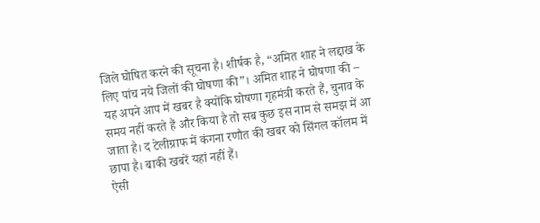जिले घोषित करने की सूचना है। शीर्षक है, “अमित शाह ने लद्दाख के लिए पांच नये जिलों की घोषणा की”। अमित शाह ने घोषणा की – यह अपने आप में खबर है क्योंकि घोषणा गृहमंत्री करते हैं, चुनाव के समय नहीं करते हैं और किया है तो सब कुछ इस नाम से समझ में आ जाता है। द टेलीग्राफ में कंगना रणौत की खबर को सिंगल कॉलम में छापा है। बाकी खबरें यहां नहीं हैं।
ऐसी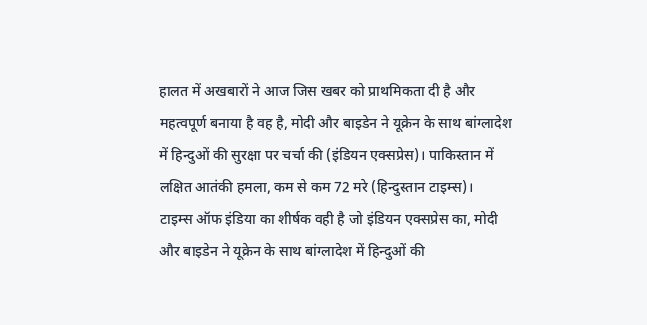हालत में अखबारों ने आज जिस खबर को प्राथमिकता दी है और महत्वपूर्ण बनाया है वह है, मोदी और बाइडेन ने यूक्रेन के साथ बांग्लादेश में हिन्दुओं की सुरक्षा पर चर्चा की (इंडियन एक्सप्रेस)। पाकिस्तान में लक्षित आतंकी हमला, कम से कम 72 मरे (हिन्दुस्तान टाइम्स)।
टाइम्स ऑफ इंडिया का शीर्षक वही है जो इंडियन एक्सप्रेस का, मोदी और बाइडेन ने यूक्रेन के साथ बांग्लादेश में हिन्दुओं की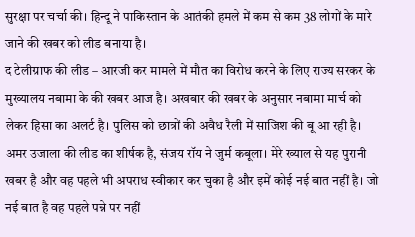सुरक्षा पर चर्चा की। हिन्दू ने पाकिस्तान के आतंकी हमले में कम से कम 38 लोगों के मारे जाने की खबर को लीड बनाया है।
द टेलीग्राफ की लीड – आरजी कर मामले में मौत का विरोध करने के लिए राज्य सरकर के मुख्यालय नबामा के की खबर आज है। अखबार की खबर के अनुसार नबामा मार्च को लेकर हिसा का अलर्ट है। पुलिस को छात्रों की अवैध रैली में साजिश की बू आ रही है। अमर उजाला की लीड का शीर्षक है, संजय रॉय ने जुर्म कबूला। मेरे ख्याल से यह पुरानी खबर है और वह पहले भी अपराध स्वीकार कर चुका है और इमें कोई नई बात नहीं है। जो नई बात है वह पहले पन्ने पर नहीं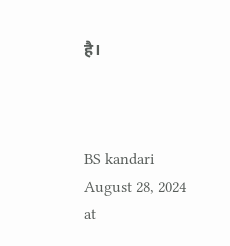है।



BS kandari
August 28, 2024 at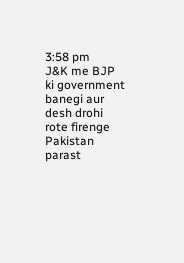3:58 pm
J&K me BJP ki government banegi aur desh drohi rote firenge Pakistan parast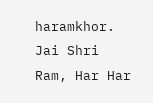haramkhor. Jai Shri Ram, Har Har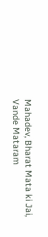Mahadev, Bharat Mata ki Jai, Vande Mataram